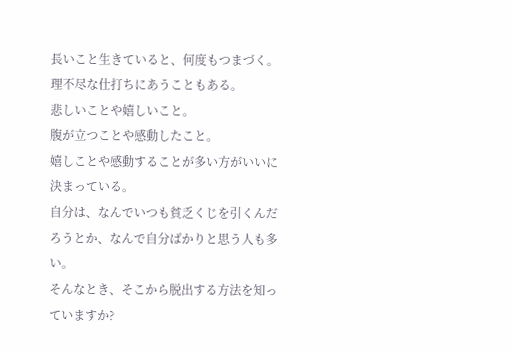長いこと生きていると、何度もつまづく。
理不尽な仕打ちにあうこともある。
悲しいことや嬉しいこと。
腹が立つことや感動したこと。
嬉しことや感動することが多い方がいいに決まっている。
自分は、なんでいつも貧乏くじを引くんだろうとか、なんで自分ばかりと思う人も多い。
そんなとき、そこから脱出する方法を知っていますか?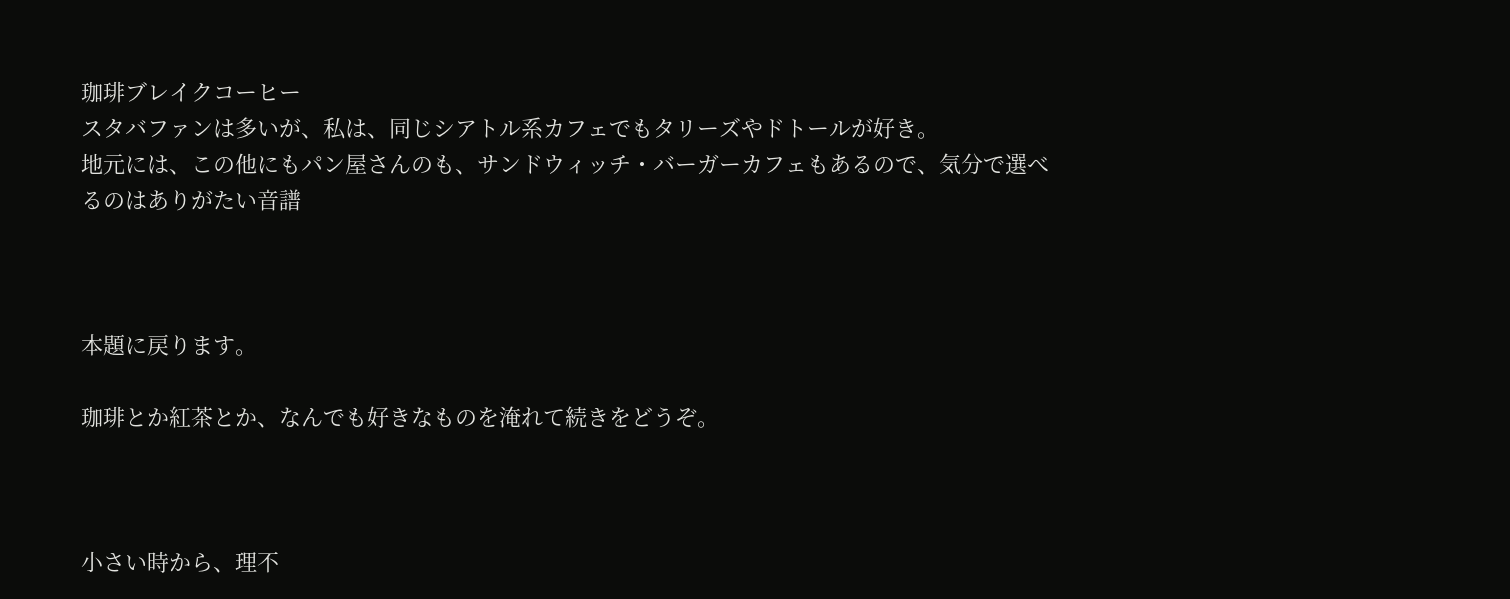珈琲ブレイクコーヒー
スタバファンは多いが、私は、同じシアトル系カフェでもタリーズやドトールが好き。
地元には、この他にもパン屋さんのも、サンドウィッチ・バーガーカフェもあるので、気分で選べるのはありがたい音譜



本題に戻ります。

珈琲とか紅茶とか、なんでも好きなものを淹れて続きをどうぞ。



小さい時から、理不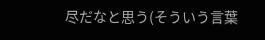尽だなと思う(そういう言葉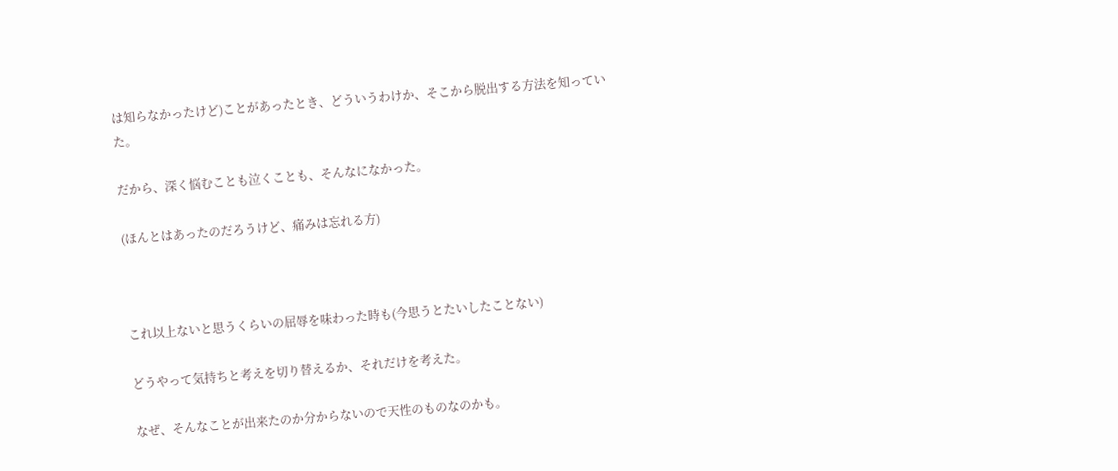は知らなかったけど)ことがあったとき、どういうわけか、そこから脱出する方法を知っていた。

だから、深く悩むことも泣くことも、そんなになかった。

(ほんとはあったのだろうけど、痛みは忘れる方)



これ以上ないと思うくらいの屈辱を味わった時も(今思うとたいしたことない)

どうやって気持ちと考えを切り替えるか、それだけを考えた。

なぜ、そんなことが出来たのか分からないので天性のものなのかも。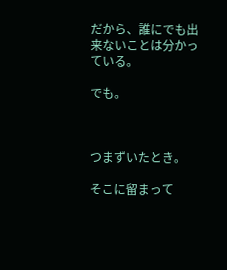だから、誰にでも出来ないことは分かっている。

でも。



つまずいたとき。

そこに留まって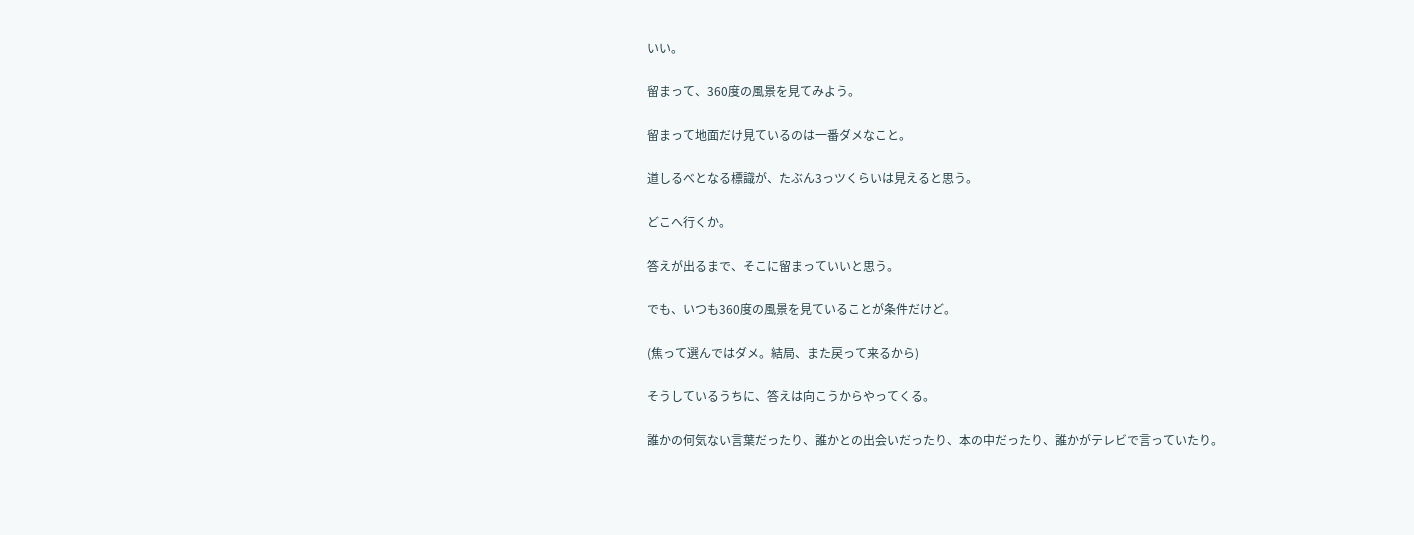いい。

留まって、360度の風景を見てみよう。

留まって地面だけ見ているのは一番ダメなこと。

道しるべとなる標識が、たぶん3っツくらいは見えると思う。

どこへ行くか。

答えが出るまで、そこに留まっていいと思う。

でも、いつも360度の風景を見ていることが条件だけど。

(焦って選んではダメ。結局、また戻って来るから)

そうしているうちに、答えは向こうからやってくる。

誰かの何気ない言葉だったり、誰かとの出会いだったり、本の中だったり、誰かがテレビで言っていたり。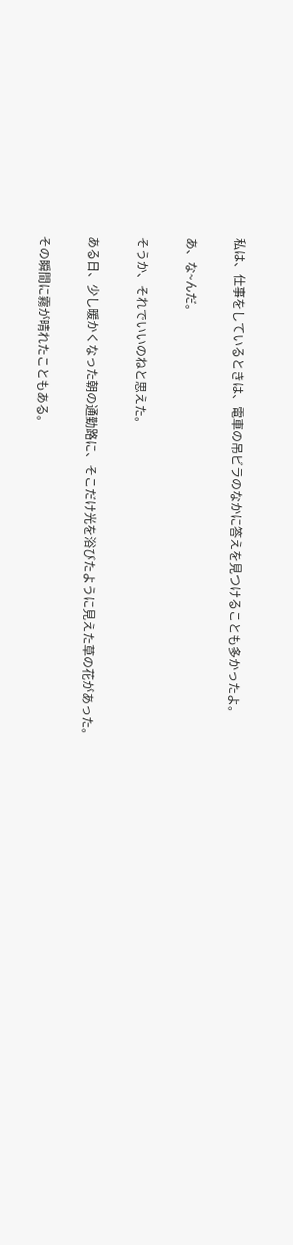私は、仕事をしているときは、電車の吊ビラのなかに答えを見つけることも多かったよ。

あ、な~んだ。

そうか、それでいいのねと思えた。

ある日、少し暖かくなった朝の通勤路に、そこだけ光を浴びたように見えた草の花があった。

その瞬間に霧が晴れたこともある。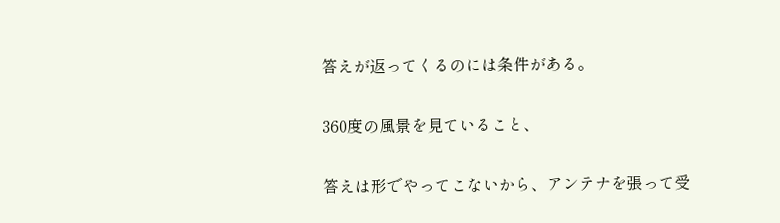答えが返ってくるのには条件がある。

360度の風景を見ていること、

答えは形でやってこないから、アンテナを張って受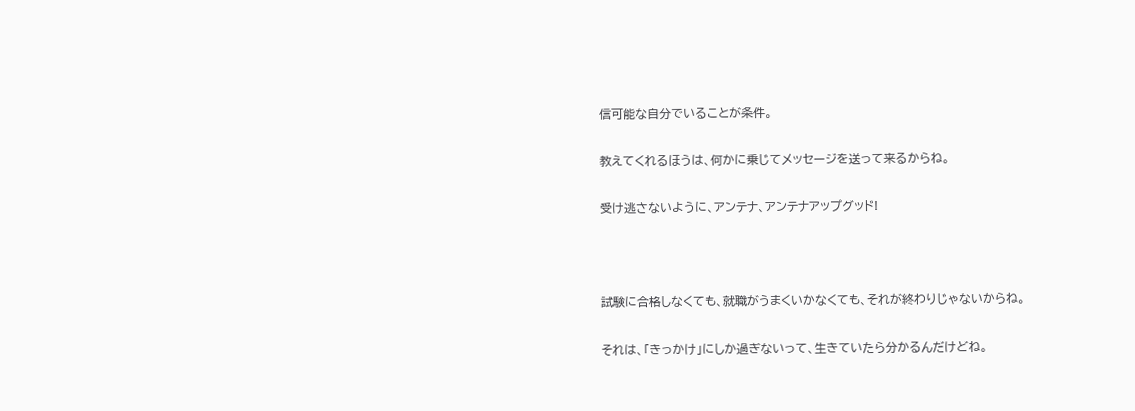信可能な自分でいることが条件。

教えてくれるほうは、何かに乗じてメッセージを送って来るからね。

受け逃さないように、アンテナ、アンテナアップグッド!



試験に合格しなくても、就職がうまくいかなくても、それが終わりじゃないからね。

それは、「きっかけ」にしか過ぎないって、生きていたら分かるんだけどね。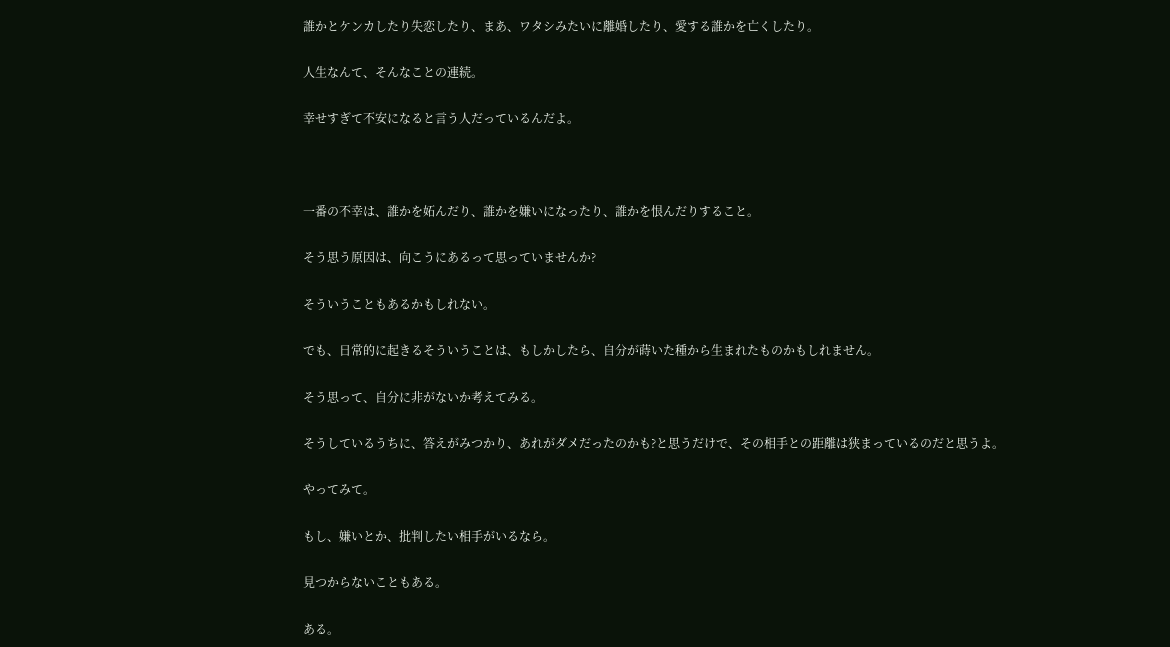誰かとケンカしたり失恋したり、まあ、ワタシみたいに離婚したり、愛する誰かを亡くしたり。

人生なんて、そんなことの連続。

幸せすぎて不安になると言う人だっているんだよ。



一番の不幸は、誰かを妬んだり、誰かを嫌いになったり、誰かを恨んだりすること。

そう思う原因は、向こうにあるって思っていませんか?

そういうこともあるかもしれない。

でも、日常的に起きるそういうことは、もしかしたら、自分が蒔いた種から生まれたものかもしれません。

そう思って、自分に非がないか考えてみる。

そうしているうちに、答えがみつかり、あれがダメだったのかも?と思うだけで、その相手との距離は狭まっているのだと思うよ。

やってみて。

もし、嫌いとか、批判したい相手がいるなら。

見つからないこともある。

ある。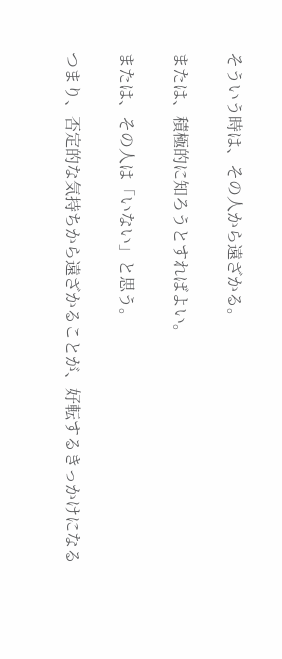そういう時は、その人から遠ざかる。

または、積極的に知ろうとすればよい。

または、その人は「いない」と思う。

つまり、否定的な気持ちから遠ざかることが、好転するきっかけになる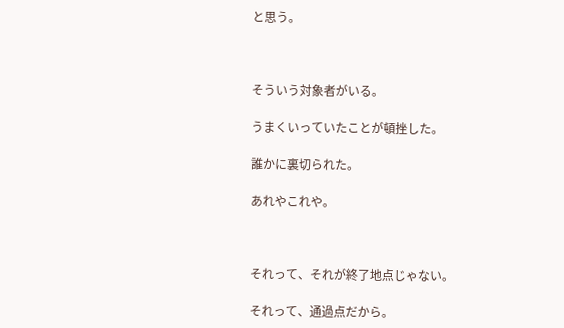と思う。



そういう対象者がいる。

うまくいっていたことが頓挫した。

誰かに裏切られた。

あれやこれや。



それって、それが終了地点じゃない。

それって、通過点だから。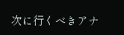次に行くべきアナ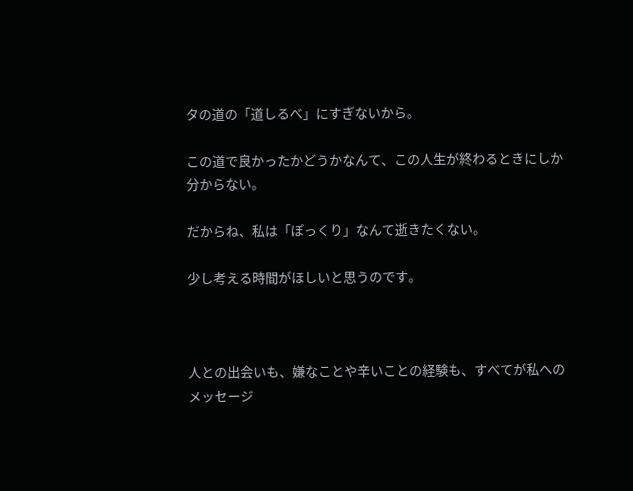タの道の「道しるべ」にすぎないから。

この道で良かったかどうかなんて、この人生が終わるときにしか分からない。

だからね、私は「ぽっくり」なんて逝きたくない。

少し考える時間がほしいと思うのです。



人との出会いも、嫌なことや辛いことの経験も、すべてが私へのメッセージ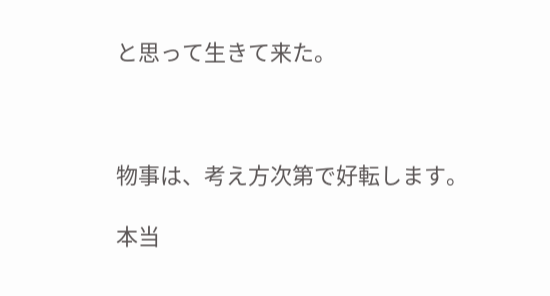と思って生きて来た。



物事は、考え方次第で好転します。

本当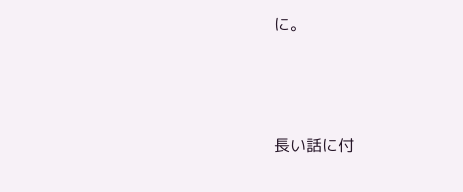に。



長い話に付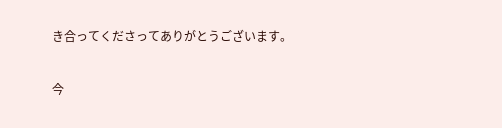き合ってくださってありがとうございます。

今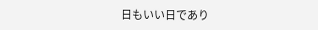日もいい日であり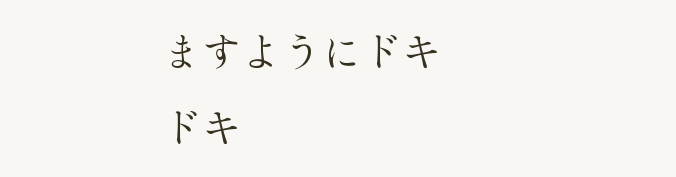ますようにドキドキ